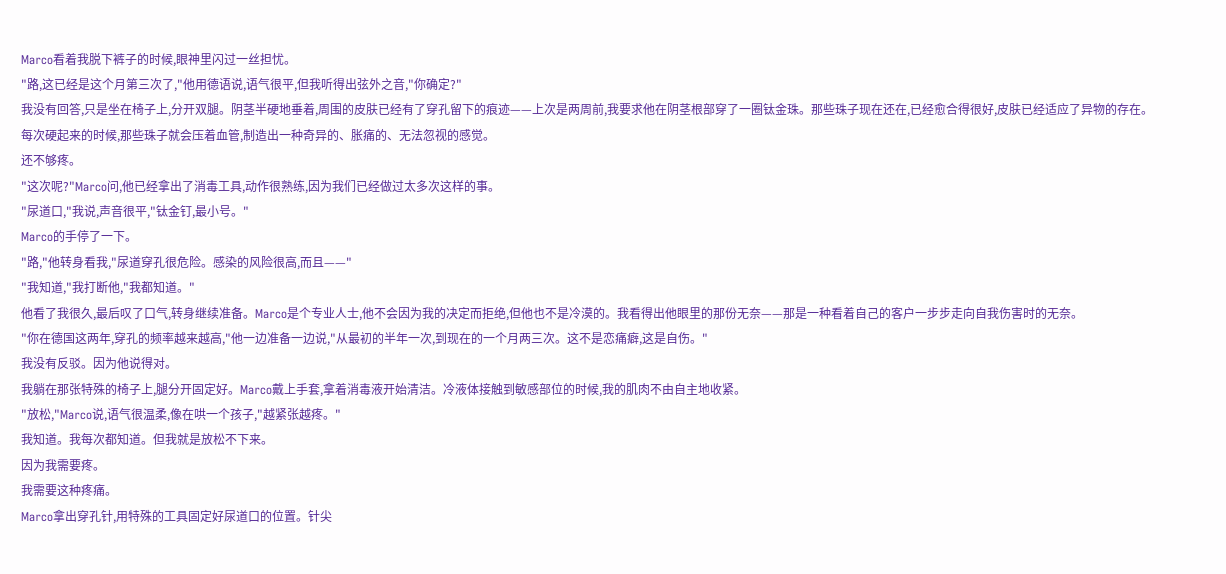Marco看着我脱下裤子的时候,眼神里闪过一丝担忧。
"路,这已经是这个月第三次了,"他用德语说,语气很平,但我听得出弦外之音,"你确定?"
我没有回答,只是坐在椅子上,分开双腿。阴茎半硬地垂着,周围的皮肤已经有了穿孔留下的痕迹——上次是两周前,我要求他在阴茎根部穿了一圈钛金珠。那些珠子现在还在,已经愈合得很好,皮肤已经适应了异物的存在。
每次硬起来的时候,那些珠子就会压着血管,制造出一种奇异的、胀痛的、无法忽视的感觉。
还不够疼。
"这次呢?"Marco问,他已经拿出了消毒工具,动作很熟练,因为我们已经做过太多次这样的事。
"尿道口,"我说,声音很平,"钛金钉,最小号。"
Marco的手停了一下。
"路,"他转身看我,"尿道穿孔很危险。感染的风险很高,而且——"
"我知道,"我打断他,"我都知道。"
他看了我很久,最后叹了口气,转身继续准备。Marco是个专业人士,他不会因为我的决定而拒绝,但他也不是冷漠的。我看得出他眼里的那份无奈——那是一种看着自己的客户一步步走向自我伤害时的无奈。
"你在德国这两年,穿孔的频率越来越高,"他一边准备一边说,"从最初的半年一次,到现在的一个月两三次。这不是恋痛癖,这是自伤。"
我没有反驳。因为他说得对。
我躺在那张特殊的椅子上,腿分开固定好。Marco戴上手套,拿着消毒液开始清洁。冷液体接触到敏感部位的时候,我的肌肉不由自主地收紧。
"放松,"Marco说,语气很温柔,像在哄一个孩子,"越紧张越疼。"
我知道。我每次都知道。但我就是放松不下来。
因为我需要疼。
我需要这种疼痛。
Marco拿出穿孔针,用特殊的工具固定好尿道口的位置。针尖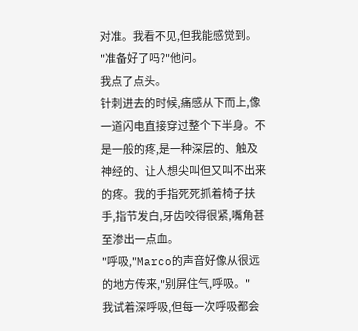对准。我看不见,但我能感觉到。
"准备好了吗?"他问。
我点了点头。
针刺进去的时候,痛感从下而上,像一道闪电直接穿过整个下半身。不是一般的疼,是一种深层的、触及神经的、让人想尖叫但又叫不出来的疼。我的手指死死抓着椅子扶手,指节发白,牙齿咬得很紧,嘴角甚至渗出一点血。
"呼吸,"Marco的声音好像从很远的地方传来,"别屏住气,呼吸。"
我试着深呼吸,但每一次呼吸都会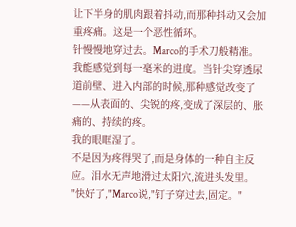让下半身的肌肉跟着抖动,而那种抖动又会加重疼痛。这是一个恶性循环。
针慢慢地穿过去。Marco的手术刀般精准。我能感觉到每一毫米的进度。当针尖穿透尿道前壁、进入内部的时候,那种感觉改变了——从表面的、尖锐的疼,变成了深层的、胀痛的、持续的疼。
我的眼眶湿了。
不是因为疼得哭了,而是身体的一种自主反应。泪水无声地滑过太阳穴,流进头发里。
"快好了,"Marco说,"钉子穿过去,固定。"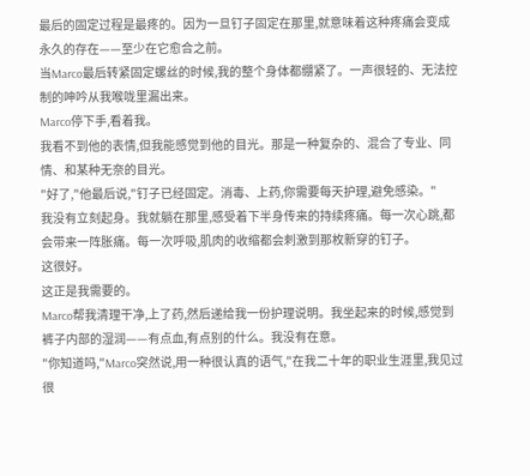最后的固定过程是最疼的。因为一旦钉子固定在那里,就意味着这种疼痛会变成永久的存在——至少在它愈合之前。
当Marco最后转紧固定螺丝的时候,我的整个身体都绷紧了。一声很轻的、无法控制的呻吟从我喉咙里漏出来。
Marco停下手,看着我。
我看不到他的表情,但我能感觉到他的目光。那是一种复杂的、混合了专业、同情、和某种无奈的目光。
"好了,"他最后说,"钉子已经固定。消毒、上药,你需要每天护理,避免感染。"
我没有立刻起身。我就躺在那里,感受着下半身传来的持续疼痛。每一次心跳,都会带来一阵胀痛。每一次呼吸,肌肉的收缩都会刺激到那枚新穿的钉子。
这很好。
这正是我需要的。
Marco帮我清理干净,上了药,然后递给我一份护理说明。我坐起来的时候,感觉到裤子内部的湿润——有点血,有点别的什么。我没有在意。
"你知道吗,"Marco突然说,用一种很认真的语气,"在我二十年的职业生涯里,我见过很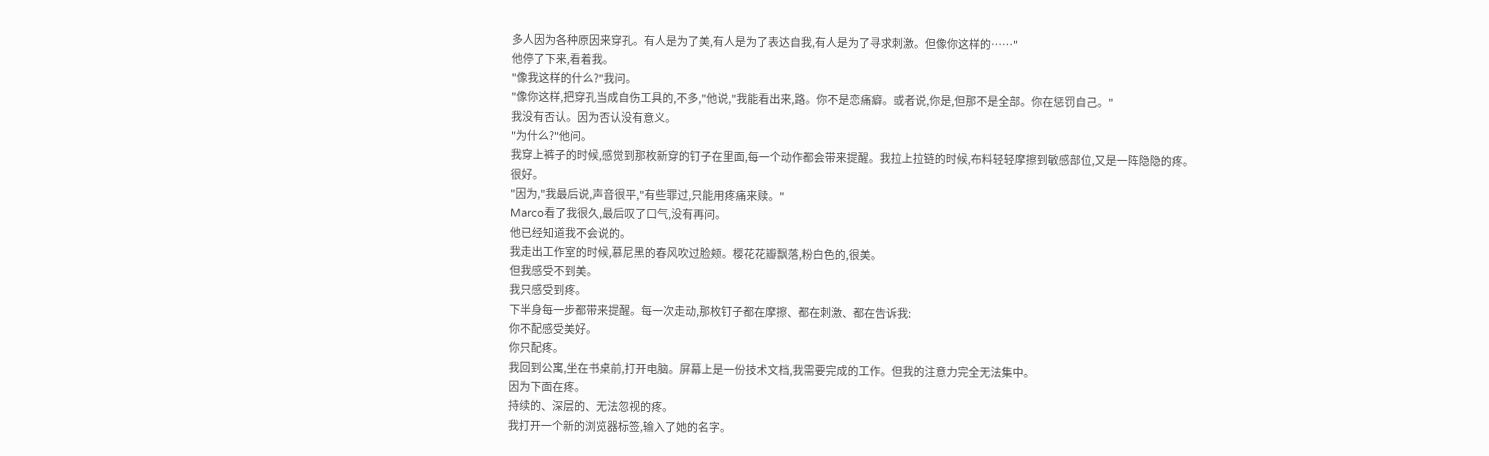多人因为各种原因来穿孔。有人是为了美,有人是为了表达自我,有人是为了寻求刺激。但像你这样的……"
他停了下来,看着我。
"像我这样的什么?"我问。
"像你这样,把穿孔当成自伤工具的,不多,"他说,"我能看出来,路。你不是恋痛癖。或者说,你是,但那不是全部。你在惩罚自己。"
我没有否认。因为否认没有意义。
"为什么?"他问。
我穿上裤子的时候,感觉到那枚新穿的钉子在里面,每一个动作都会带来提醒。我拉上拉链的时候,布料轻轻摩擦到敏感部位,又是一阵隐隐的疼。
很好。
"因为,"我最后说,声音很平,"有些罪过,只能用疼痛来赎。"
Marco看了我很久,最后叹了口气,没有再问。
他已经知道我不会说的。
我走出工作室的时候,慕尼黑的春风吹过脸颊。樱花花瓣飘落,粉白色的,很美。
但我感受不到美。
我只感受到疼。
下半身每一步都带来提醒。每一次走动,那枚钉子都在摩擦、都在刺激、都在告诉我:
你不配感受美好。
你只配疼。
我回到公寓,坐在书桌前,打开电脑。屏幕上是一份技术文档,我需要完成的工作。但我的注意力完全无法集中。
因为下面在疼。
持续的、深层的、无法忽视的疼。
我打开一个新的浏览器标签,输入了她的名字。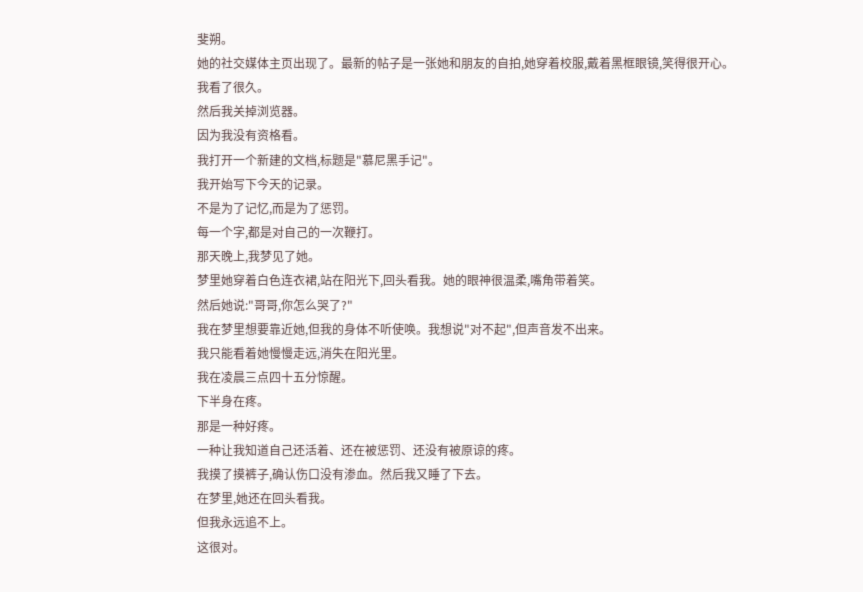斐朔。
她的社交媒体主页出现了。最新的帖子是一张她和朋友的自拍,她穿着校服,戴着黑框眼镜,笑得很开心。
我看了很久。
然后我关掉浏览器。
因为我没有资格看。
我打开一个新建的文档,标题是"慕尼黑手记"。
我开始写下今天的记录。
不是为了记忆,而是为了惩罚。
每一个字,都是对自己的一次鞭打。
那天晚上,我梦见了她。
梦里她穿着白色连衣裙,站在阳光下,回头看我。她的眼神很温柔,嘴角带着笑。
然后她说:"哥哥,你怎么哭了?"
我在梦里想要靠近她,但我的身体不听使唤。我想说"对不起",但声音发不出来。
我只能看着她慢慢走远,消失在阳光里。
我在凌晨三点四十五分惊醒。
下半身在疼。
那是一种好疼。
一种让我知道自己还活着、还在被惩罚、还没有被原谅的疼。
我摸了摸裤子,确认伤口没有渗血。然后我又睡了下去。
在梦里,她还在回头看我。
但我永远追不上。
这很对。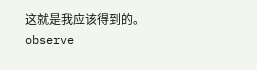这就是我应该得到的。
observe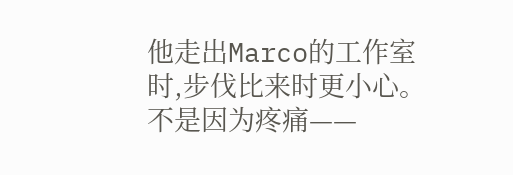他走出Marco的工作室时,步伐比来时更小心。
不是因为疼痛——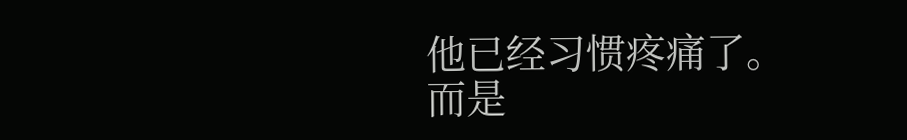他已经习惯疼痛了。
而是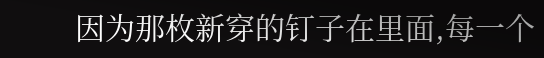因为那枚新穿的钉子在里面,每一个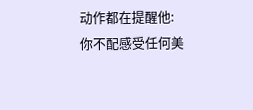动作都在提醒他:
你不配感受任何美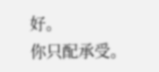好。
你只配承受。